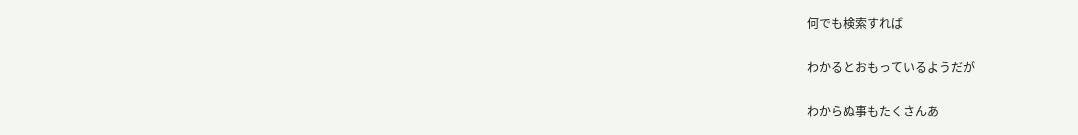何でも検索すれば

わかるとおもっているようだが

わからぬ事もたくさんあ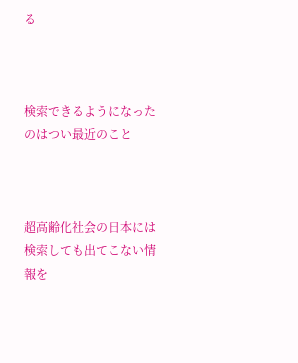る



検索できるようになったのはつい最近のこと



超高齢化社会の日本には検索しても出てこない情報を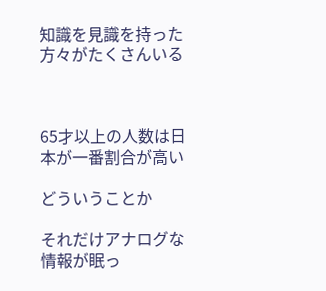知識を見識を持った方々がたくさんいる



65才以上の人数は日本が一番割合が高い

どういうことか

それだけアナログな情報が眠っ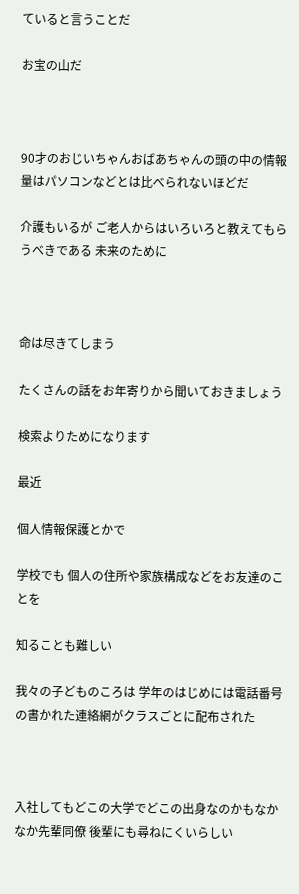ていると言うことだ

お宝の山だ



90才のおじいちゃんおばあちゃんの頭の中の情報量はパソコンなどとは比べられないほどだ

介護もいるが ご老人からはいろいろと教えてもらうべきである 未来のために



命は尽きてしまう

たくさんの話をお年寄りから聞いておきましょう

検索よりためになります

最近

個人情報保護とかで

学校でも 個人の住所や家族構成などをお友達のことを

知ることも難しい

我々の子どものころは 学年のはじめには電話番号の書かれた連絡網がクラスごとに配布された



入社してもどこの大学でどこの出身なのかもなかなか先輩同僚 後輩にも尋ねにくいらしい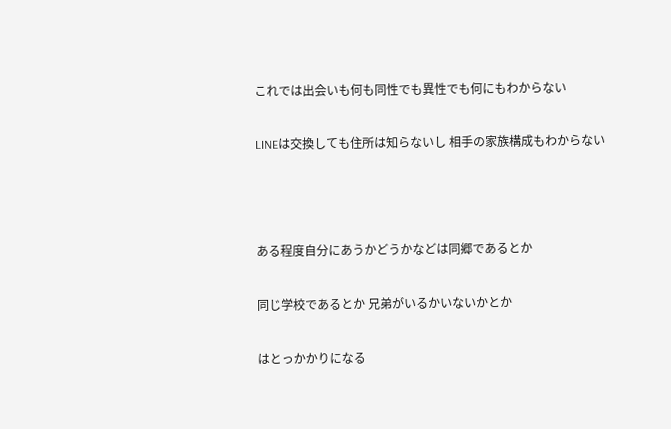これでは出会いも何も同性でも異性でも何にもわからない

LINEは交換しても住所は知らないし 相手の家族構成もわからない



ある程度自分にあうかどうかなどは同郷であるとか

同じ学校であるとか 兄弟がいるかいないかとか

はとっかかりになる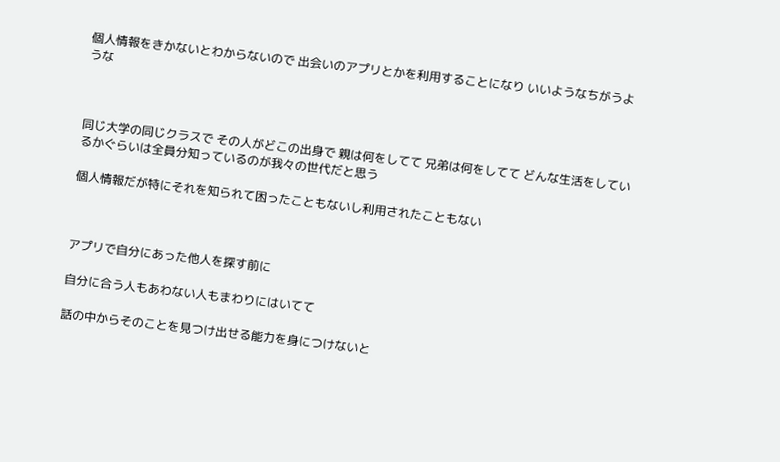個人情報をきかないとわからないので 出会いのアプリとかを利用することになり いいようなちがうような



同じ大学の同じクラスで その人がどこの出身で 親は何をしてて 兄弟は何をしてて どんな生活をしているかぐらいは全員分知っているのが我々の世代だと思う

個人情報だが特にそれを知られて困ったこともないし利用されたこともない



アプリで自分にあった他人を探す前に

自分に合う人もあわない人もまわりにはいてて

話の中からそのことを見つけ出せる能力を身につけないと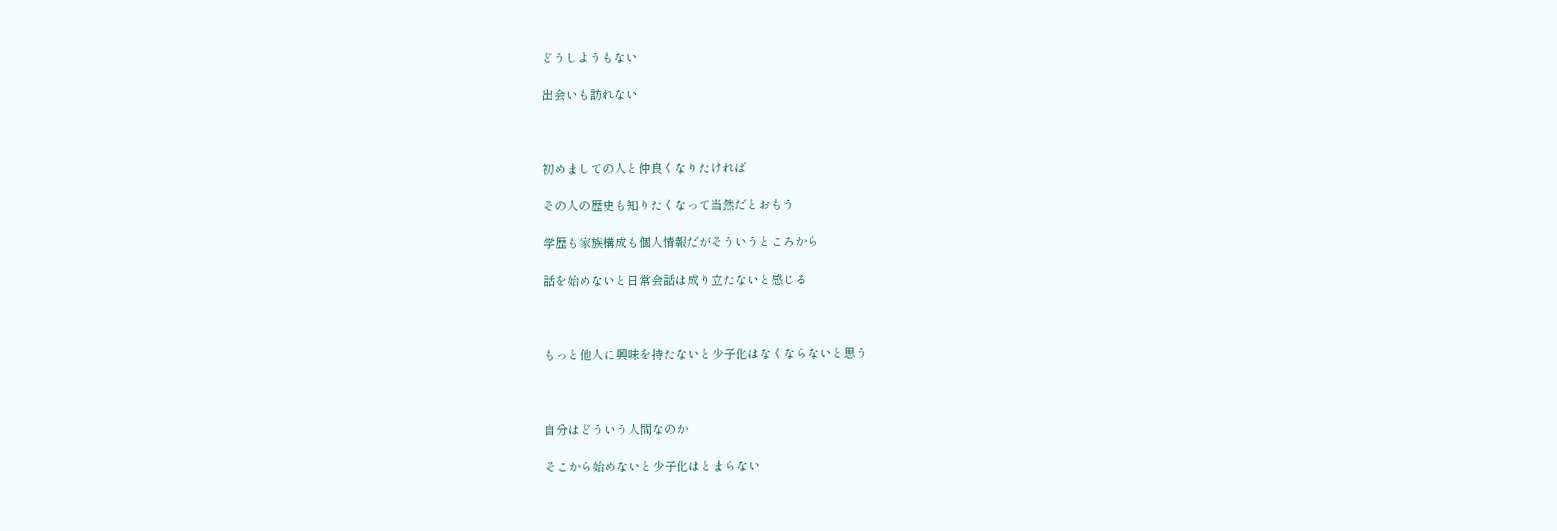どうしようもない

出会いも訪れない



初めましての人と仲良くなりたければ

その人の歴史も知りたくなって当然だとおもう

学歴も家族構成も個人情報だがそういうところから

話を始めないと日常会話は成り立たないと感じる



もっと他人に興味を持たないと少子化はなくならないと思う



自分はどういう人間なのか

そこから始めないと少子化はとまらない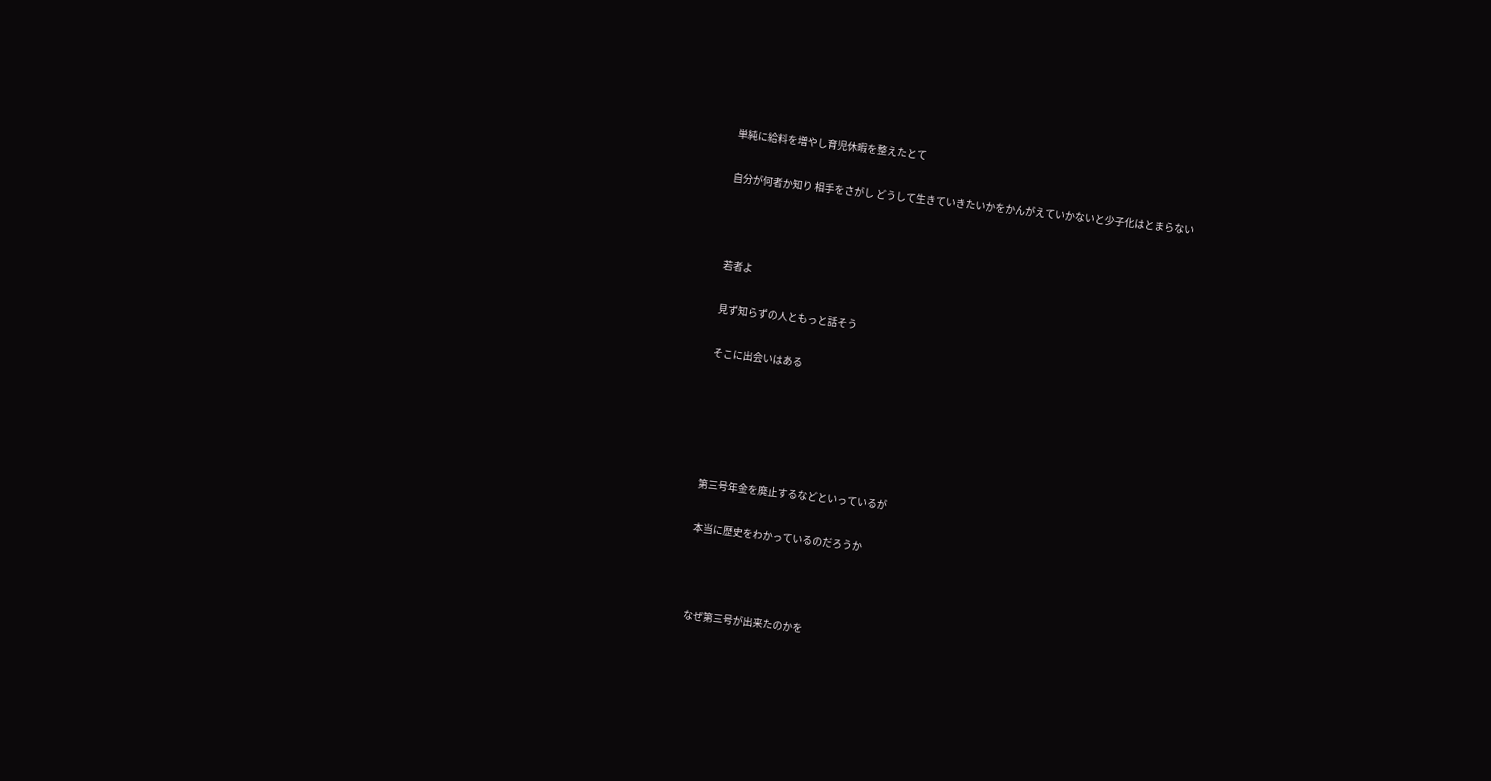単純に給料を増やし育児休暇を整えたとて

自分が何者か知り 相手をさがし どうして生きていきたいかをかんがえていかないと少子化はとまらない



若者よ

見ず知らずの人ともっと話そう

そこに出会いはある





第三号年金を廃止するなどといっているが

本当に歴史をわかっているのだろうか



なぜ第三号が出来たのかを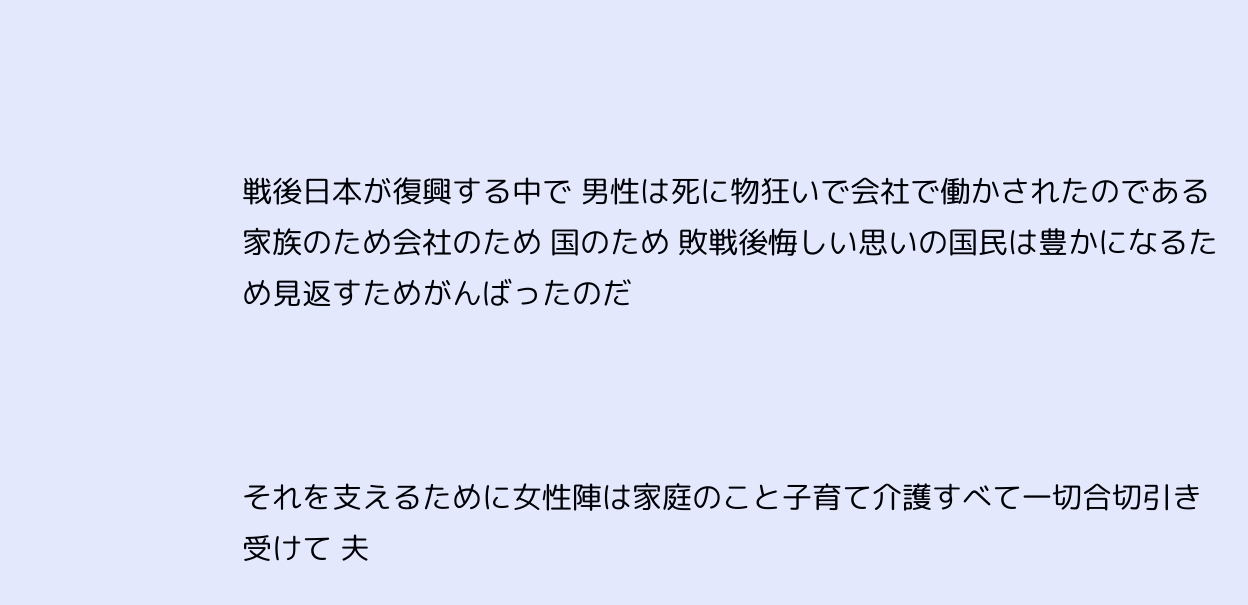戦後日本が復興する中で 男性は死に物狂いで会社で働かされたのである 家族のため会社のため 国のため 敗戦後悔しい思いの国民は豊かになるため見返すためがんばったのだ



それを支えるために女性陣は家庭のこと子育て介護すべて一切合切引き受けて 夫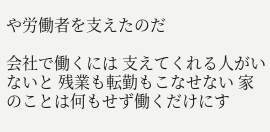や労働者を支えたのだ

会社で働くには 支えてくれる人がいないと 残業も転勤もこなせない 家のことは何もせず働くだけにす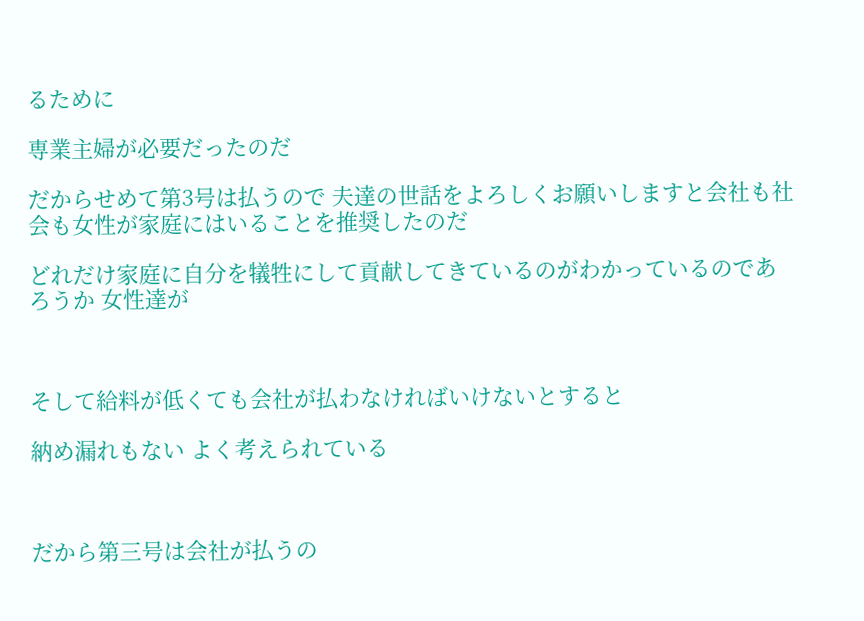るために

専業主婦が必要だったのだ

だからせめて第3号は払うので 夫達の世話をよろしくお願いしますと会社も社会も女性が家庭にはいることを推奨したのだ

どれだけ家庭に自分を犠牲にして貢献してきているのがわかっているのであろうか 女性達が



そして給料が低くても会社が払わなければいけないとすると

納め漏れもない よく考えられている



だから第三号は会社が払うの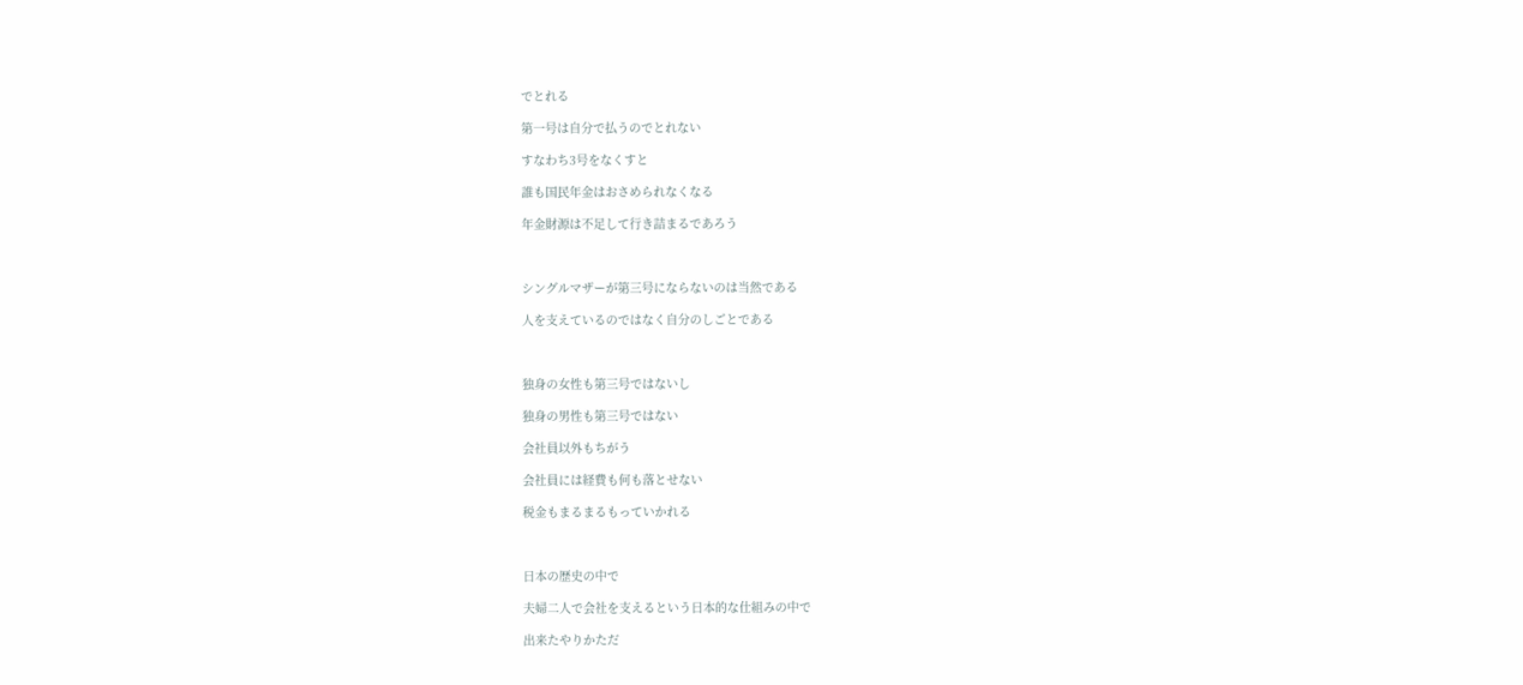でとれる

第一号は自分で払うのでとれない

すなわち3号をなくすと

誰も国民年金はおさめられなくなる

年金財源は不足して行き詰まるであろう



シングルマザーが第三号にならないのは当然である

人を支えているのではなく自分のしごとである



独身の女性も第三号ではないし

独身の男性も第三号ではない

会社員以外もちがう

会社員には経費も何も落とせない

税金もまるまるもっていかれる



日本の歴史の中で

夫婦二人で会社を支えるという日本的な仕組みの中で

出来たやりかただ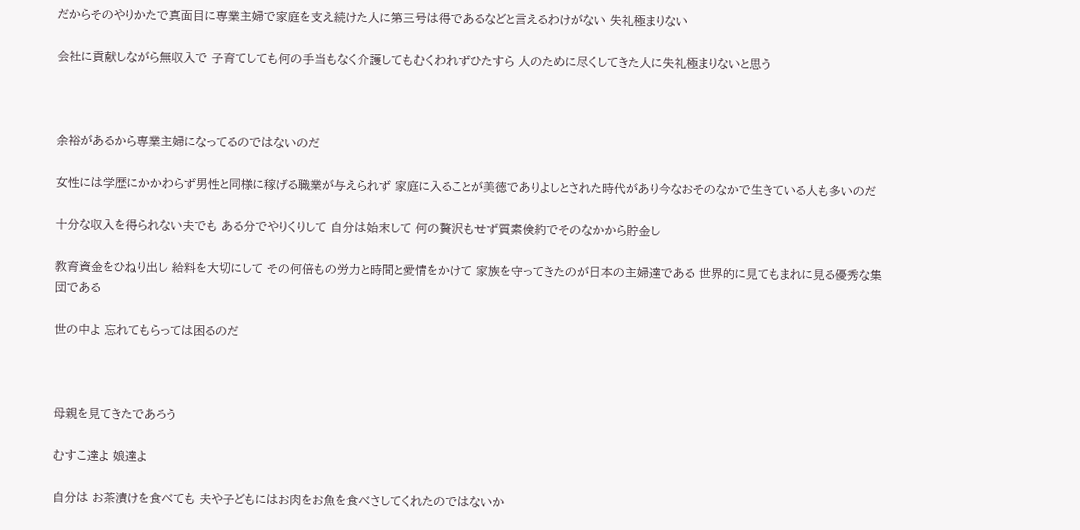だからそのやりかたで真面目に専業主婦で家庭を支え続けた人に第三号は得であるなどと言えるわけがない 失礼極まりない

会社に貢献しながら無収入で 子育てしても何の手当もなく介護してもむくわれずひたすら 人のために尽くしてきた人に失礼極まりないと思う



余裕があるから専業主婦になってるのではないのだ

女性には学歴にかかわらず男性と同様に稼げる職業が与えられず 家庭に入ることが美徳でありよしとされた時代があり今なおそのなかで生きている人も多いのだ

十分な収入を得られない夫でも ある分でやりくりして 自分は始末して 何の贅沢もせず質素倹約でそのなかから貯金し

教育資金をひねり出し 給料を大切にして その何倍もの労力と時間と愛情をかけて 家族を守ってきたのが日本の主婦達である 世界的に見てもまれに見る優秀な集団である

世の中よ 忘れてもらっては困るのだ



母親を見てきたであろう

むすこ達よ 娘達よ

自分は お茶漬けを食べても 夫や子どもにはお肉をお魚を食べさしてくれたのではないか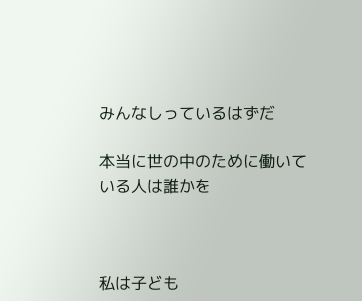みんなしっているはずだ

本当に世の中のために働いている人は誰かを



私は子ども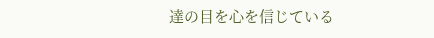達の目を心を信じている